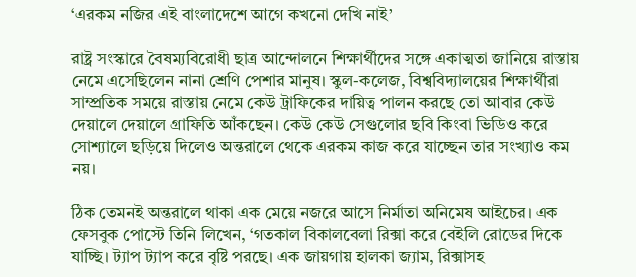‘এরকম নজির এই বাংলাদেশে আগে কখনো দেখি নাই’

রাষ্ট্র সংস্কারে বৈষম্যবিরোধী ছাত্র আন্দোলনে শিক্ষার্থীদের সঙ্গে একাত্মতা জানিয়ে রাস্তায় নেমে এসেছিলেন নানা শ্রেণি পেশার মানুষ। স্কুল-কলেজ, বিশ্ববিদ্যালয়ের শিক্ষার্থীরা সাম্প্রতিক সময়ে রাস্তায় নেমে কেউ ট্রাফিকের দায়িত্ব পালন করছে তো আবার কেউ দেয়ালে দেয়ালে গ্রাফিতি আঁকছেন। কেউ কেউ সেগুলোর ছবি কিংবা ভিডিও করে সোশ্যালে ছড়িয়ে দিলেও অন্তরালে থেকে এরকম কাজ করে যাচ্ছেন তার সংখ্যাও কম নয়।

ঠিক তেমনই অন্তরালে থাকা এক মেয়ে নজরে আসে নির্মাতা অনিমেষ আইচের। এক ফেসবুক পোস্টে তিনি লিখেন, ‘গতকাল বিকালবেলা রিক্সা করে বেইলি রোডের দিকে যাচ্ছি। ট্যাপ ট্যাপ করে বৃষ্টি পরছে। এক জায়গায় হালকা জ্যাম, রিক্সাসহ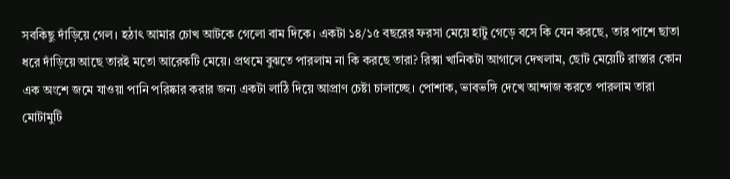সবকিছু দাঁড়িয়ে গেল। হঠাৎ আমার চোখ আটকে গেলো বাম দিকে। একটা ১৪/১৫ বছরের ফরসা মেয়ে হাটু গেড়ে বসে কি যেন করছে, তার পাশে ছাতা ধরে দাঁড়িয়ে আছে তারই মতো আরেকটি মেয়ে। প্রথমে বুঝতে পারলাম না কি করছে তারা? রিক্সা খানিকটা আগালে দেখলাম, ছোট মেয়েটি রাস্তার কোন এক অংশে জমে যাওয়া পানি পরিষ্কার করার জন্য একটা লাঠি দিয়ে আপ্রাণ চেষ্টা চালাচ্ছে। পোশাক, ভাবভঙ্গি দেখে আন্দাজ করতে পারলাম তারা মোটামুটি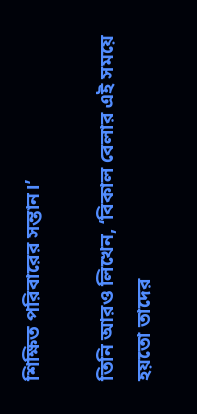শিক্ষিত পরিবারের সন্তান।’

তিনি আরও লিখেন, ‘বিকাল বেলার এই সময়ে হয়তো তাদের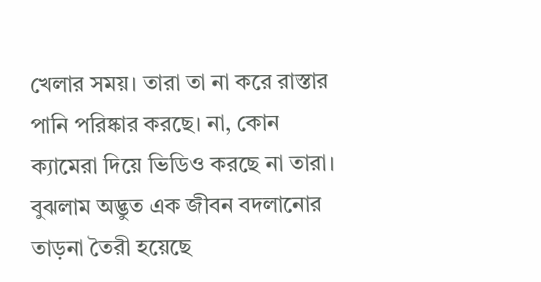খেলার সময়। তারা তা না করে রাস্তার পানি পরিষ্কার করছে। না, কোন ক্যামেরা দিয়ে ভিডিও করছে না তারা। বুঝলাম অদ্ভুত এক জীবন বদলানোর তাড়না তৈরী হয়েছে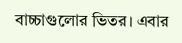বাচ্চাগুলোর ভিতর। এবার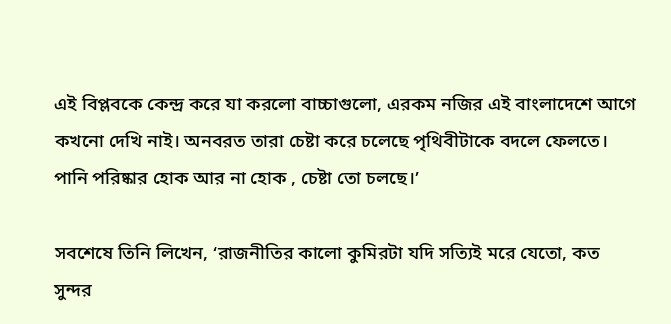এই বিপ্লবকে কেন্দ্র করে যা করলো বাচ্চাগুলো, এরকম নজির এই বাংলাদেশে আগে কখনো দেখি নাই। অনবরত তারা চেষ্টা করে চলেছে পৃথিবীটাকে বদলে ফেলতে। পানি পরিষ্কার হোক আর না হোক , চেষ্টা তো চলছে।’

সবশেষে তিনি লিখেন, ‘রাজনীতির কালো কুমিরটা যদি সত্যিই মরে যেতো, কত সুন্দর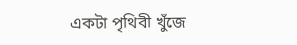একটা পৃথিবী খুঁজে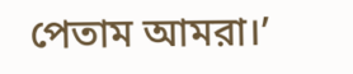পেতাম আমরা।’